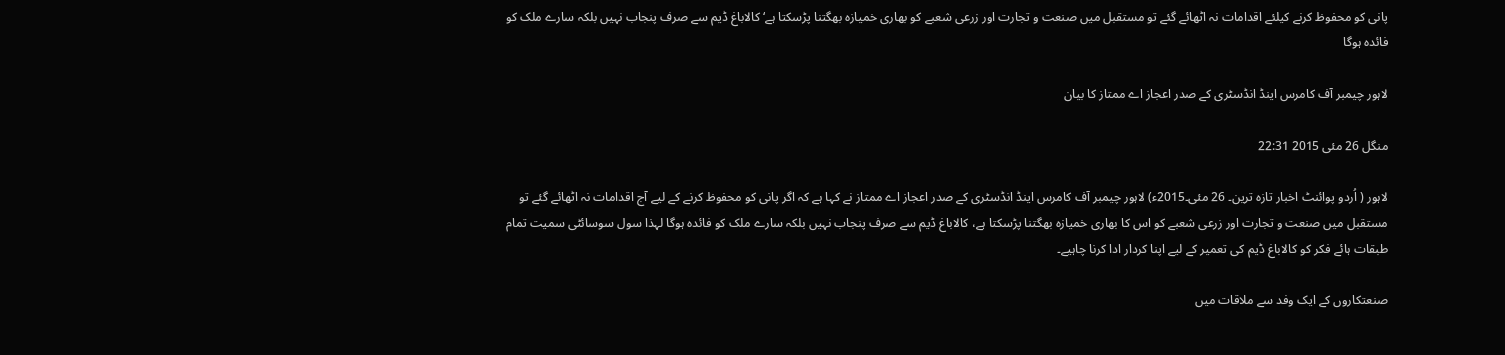پانی کو محفوظ کرنے کیلئے اقدامات نہ اٹھائے گئے تو مستقبل میں صنعت و تجارت اور زرعی شعبے کو بھاری خمیازہ بھگتنا پڑسکتا ہے‘ کالاباغ ڈیم سے صرف پنجاب نہیں بلکہ سارے ملک کو فائدہ ہوگا

لاہور چیمبر آف کامرس اینڈ انڈسٹری کے صدر اعجاز اے ممتاز کا بیان

منگل 26 مئی 2015 22:31

لاہور ( اُردو پوائنٹ اخبار تازہ ترین۔ 26 مئی۔2015ء) لاہور چیمبر آف کامرس اینڈ انڈسٹری کے صدر اعجاز اے ممتاز نے کہا ہے کہ اگر پانی کو محفوظ کرنے کے لیے آج اقدامات نہ اٹھائے گئے تو مستقبل میں صنعت و تجارت اور زرعی شعبے کو اس کا بھاری خمیازہ بھگتنا پڑسکتا ہے، کالاباغ ڈیم سے صرف پنجاب نہیں بلکہ سارے ملک کو فائدہ ہوگا لہذا سول سوسائٹی سمیت تمام طبقات ہائے فکر کو کالاباغ ڈیم کی تعمیر کے لیے اپنا کردار ادا کرنا چاہیے۔

صنعتکاروں کے ایک وفد سے ملاقات میں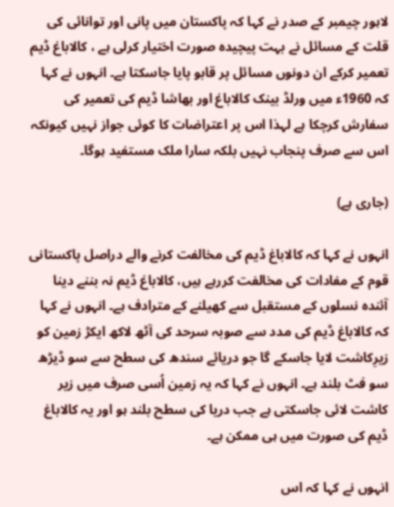لاہور چیمبر کے صدر نے کہا کہ پاکستان میں پانی اور توانائی کی قلت کے مسائل نے بہت پیچیدہ صورت اختیار کرلی ہے ، کالاباغ ڈیم تعمیر کرکے ان دونوں مسائل پر قابو پایا جاسکتا ہے۔ انہوں نے کہا کہ 1960ء میں ورلڈ بینک کالاباغ اور بھاشا ڈیم کی تعمیر کی سفارش کرچکا ہے لہذا اس پر اعتراضات کا کوئی جواز نہیں کیونکہ اس سے صرف پنجاب نہیں بلکہ سارا ملک مستفید ہوگا۔

(جاری ہے)

انہوں نے کہا کہ کالاباغ ڈیم کی مخالفت کرنے والے دراصل پاکستانی قوم کے مفادات کی مخالفت کررہے ہیں، کالاباغ ڈیم نہ بننے دینا آئندہ نسلوں کے مستقبل سے کھیلنے کے مترادف ہے۔ انہوں نے کہا کہ کالاباغ ڈیم کی مدد سے صوبہ سرحد کی آٹھ لاکھ ایکڑ زمین کو زیرِکاشت لایا جاسکے گا جو دریائے سندھ کی سطح سے سو ڈیڑھ سو فٹ بلند ہے۔ انہوں نے کہا کہ یہ زمین اُسی صرف میں زیر کاشت لائی جاسکتی ہے جب دریا کی سطح بلند ہو اور یہ کالاباغ ڈیم کی صورت میں ہی ممکن ہے۔

انہوں نے کہا کہ اس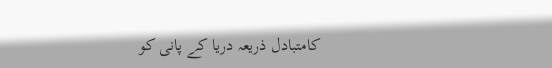کامتبادل ذریعہ دریا کے پانی کو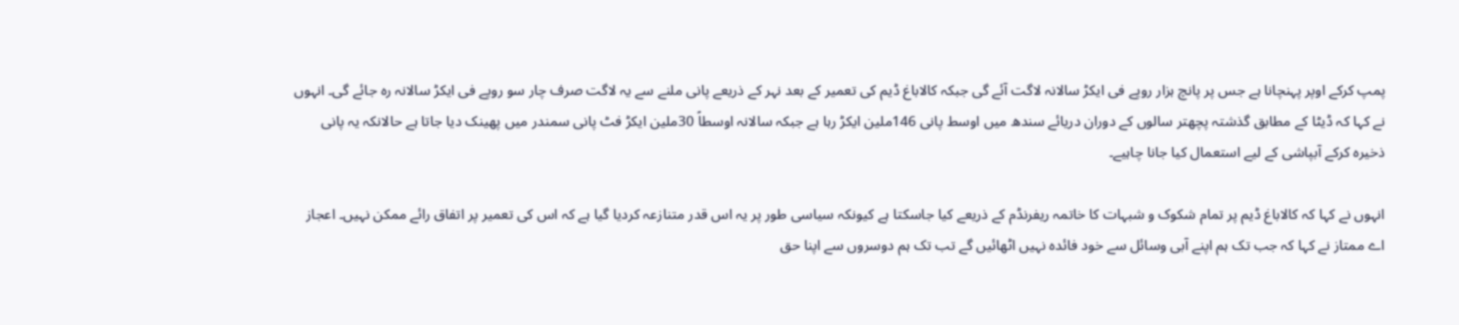پمپ کرکے اوپر پہنچانا ہے جس پر پانچ ہزار روپے فی ایکڑ سالانہ لاگت آئے گی جبکہ کالاباغ ڈیم کی تعمیر کے بعد نہر کے ذریعے پانی ملنے سے یہ لاگت صرف چار سو روپے فی ایکڑ سالانہ رہ جائے گی۔ انہوں نے کہا کہ ڈیٹا کے مطابق گذشتہ پچھتر سالوں کے دوران دریائے سندھ میں اوسط پانی 146ملین ایکڑ رہا ہے جبکہ سالانہ اوسطاً 30ملین ایکڑ فٹ پانی سمندر میں پھینک دیا جاتا ہے حالانکہ یہ پانی ذخیرہ کرکے آبپاشی کے لیے استعمال کیا جانا چاہیے۔

انہوں نے کہا کہ کالاباغ ڈیم پر تمام شکوک و شبہات کا خاتمہ ریفرنڈم کے ذریعے کیا جاسکتا ہے کیونکہ سیاسی طور پر یہ اس قدر متنازعہ کردیا گیا ہے کہ اس کی تعمیر پر اتفاق رائے ممکن نہیں۔ اعجاز اے ممتاز نے کہا کہ جب تک ہم اپنے آبی وسائل سے خود فائدہ نہیں اٹھائیں گے تب تک ہم دوسروں سے اپنا حق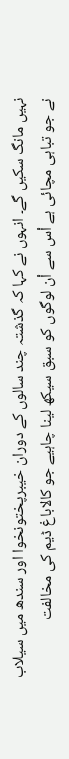نہیں مانگ سکیں گے۔ انہوں نے کہا کہ گذشتہ چند سالوں کے دوران خیبرپختونخوا اور سندھ میں سیلاب نے جو تباہی مچائی ہے اْس سے اْن لوگوں کو سبق سیکھ لینا چاہیے جو کالاباغ ڈیم کی مخالفت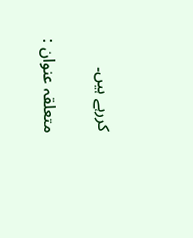کررہے ہیں۔

متعلقہ عنوان :